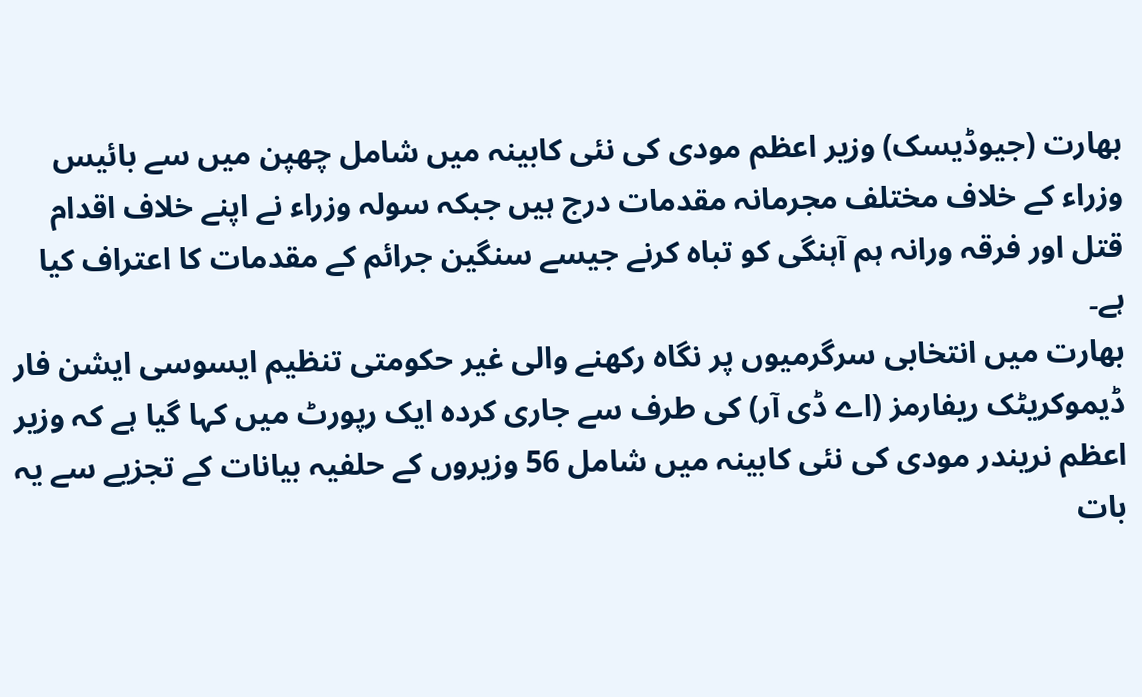بھارت (جیوڈیسک) وزیر اعظم مودی کی نئی کابینہ میں شامل چھپن میں سے بائیس وزراء کے خلاف مختلف مجرمانہ مقدمات درج ہیں جبکہ سولہ وزراء نے اپنے خلاف اقدام قتل اور فرقہ ورانہ ہم آہنگی کو تباہ کرنے جیسے سنگین جرائم کے مقدمات کا اعتراف کیا ہے۔
بھارت میں انتخابی سرگرمیوں پر نگاہ رکھنے والی غیر حکومتی تنظیم ایسوسی ایشن فار ڈیموکریٹک ریفارمز (اے ڈی آر) کی طرف سے جاری کردہ ایک رپورٹ میں کہا گیا ہے کہ وزیر اعظم نریندر مودی کی نئی کابینہ میں شامل 56 وزیروں کے حلفیہ بیانات کے تجزیے سے یہ بات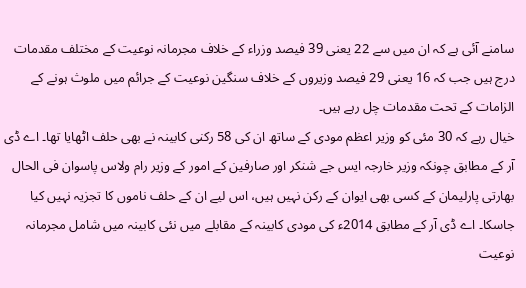سامنے آئی ہے کہ ان میں سے 22 یعنی 39 فیصد وزراء کے خلاف مجرمانہ نوعیت کے مختلف مقدمات درج ہیں جب کہ 16 یعنی 29 فیصد وزیروں کے خلاف سنگین نوعیت کے جرائم میں ملوث ہونے کے الزامات کے تحت مقدمات چل رہے ہیں۔
خیال رہے کہ 30 مئی کو وزیر اعظم مودی کے ساتھ ان کی 58 رکنی کابینہ نے بھی حلف اٹھایا تھا۔ اے ڈی آر کے مطابق چونکہ وزیر خارجہ ایس جے شنکر اور صارفین کے امور کے وزیر رام ولاس پاسوان فی الحال بھارتی پارلیمان کے کسی بھی ایوان کے رکن نہیں ہیں، اس لیے ان کے حلف ناموں کا تجزیہ نہیں کیا جاسکا۔ اے ڈی آر کے مطابق 2014ء کی مودی کابینہ کے مقابلے میں نئی کابینہ میں شامل مجرمانہ نوعیت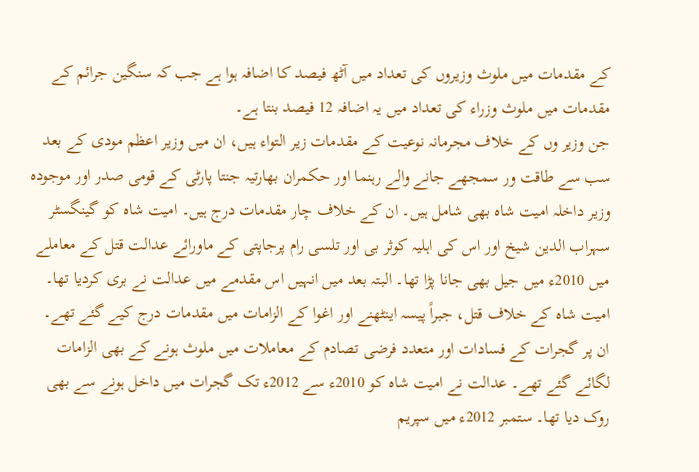کے مقدمات میں ملوث وزیروں کی تعداد میں آٹھ فیصد کا اضافہ ہوا ہے جب کہ سنگین جرائم کے مقدمات میں ملوث وزراء کی تعداد میں یہ اضافہ 12 فیصد بنتا ہے۔
جن وزیر وں کے خلاف مجرمانہ نوعیت کے مقدمات زیر التواء ہیں، ان میں وزیر اعظم مودی کے بعد سب سے طاقت ور سمجھے جانے والے رہنما اور حکمران بھارتیہ جنتا پارٹی کے قومی صدر اور موجودہ وزیر داخلہ امیت شاہ بھی شامل ہیں۔ ان کے خلاف چار مقدمات درج ہیں۔ امیت شاہ کو گینگسٹر سہراب الدین شیخ اور اس کی اہلیہ کوثر بی اور تلسی رام پرجاپتی کے ماورائے عدالت قتل کے معاملے میں 2010ء میں جیل بھی جانا پڑا تھا۔ البتہ بعد میں انہیں اس مقدمے میں عدالت نے بری کردیا تھا۔ امیت شاہ کے خلاف قتل، جبراً پیسہ اینٹھنے اور اغوا کے الزامات میں مقدمات درج کیے گئے تھے۔
ان پر گجرات کے فسادات اور متعدد فرضی تصادم کے معاملات میں ملوث ہونے کے بھی الزامات لگائے گئے تھے۔ عدالت نے امیت شاہ کو 2010ء سے 2012ء تک گجرات میں داخل ہونے سے بھی روک دیا تھا۔ ستمبر 2012ء میں سپریم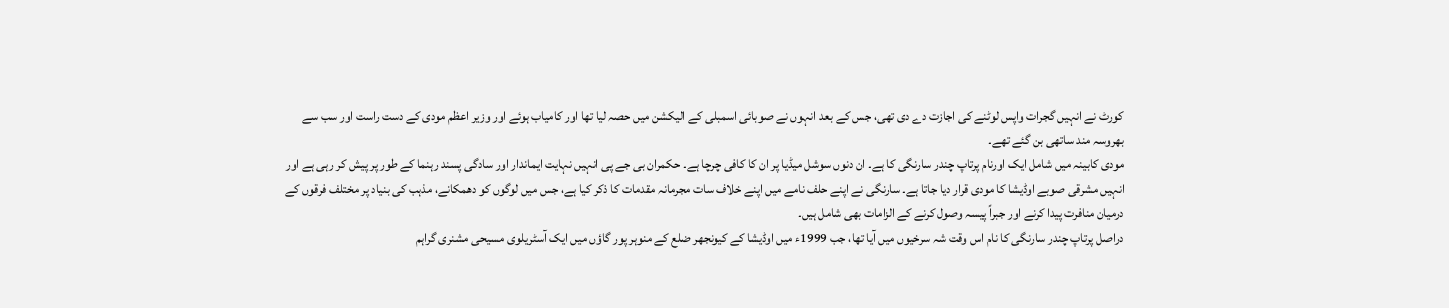کورٹ نے انہیں گجرات واپس لوٹنے کی اجازت دے دی تھی، جس کے بعد انہوں نے صوبائی اسمبلی کے الیکشن میں حصہ لیا تھا اور کامیاب ہوئے اور وزیر اعظم مودی کے دست راست اور سب سے بھروسہ مند ساتھی بن گئے تھے۔
مودی کابینہ میں شامل ایک اورنام پرتاپ چندر سارنگی کا ہے۔ ان دنوں سوشل میڈیا پر ان کا کافی چرچا ہے۔ حکمران بی جے پی انہیں نہایت ایماندار اور سادگی پسند رہنما کے طور پر پیش کر رہی ہے اور انہیں مشرقی صوبے اوڈیشا کا مودی قرار دیا جاتا ہے۔ سارنگی نے اپنے حلف نامے میں اپنے خلاف سات مجرمانہ مقدمات کا ذکر کیا ہے، جس میں لوگوں کو دھمکانے، مذہب کی بنیاد پر مختلف فرقوں کے درمیان منافرت پیدا کرنے اور جبراً پیسہ وصول کرنے کے الزامات بھی شامل ہیں۔
دراصل پرتاپ چندر سارنگی کا نام اس وقت شہ سرخیوں میں آیا تھا، جب 1999ء میں اوڈیشا کے کیونجھر ضلع کے منوہر پور گاؤں میں ایک آسٹریلوی مسیحی مشنری گراہم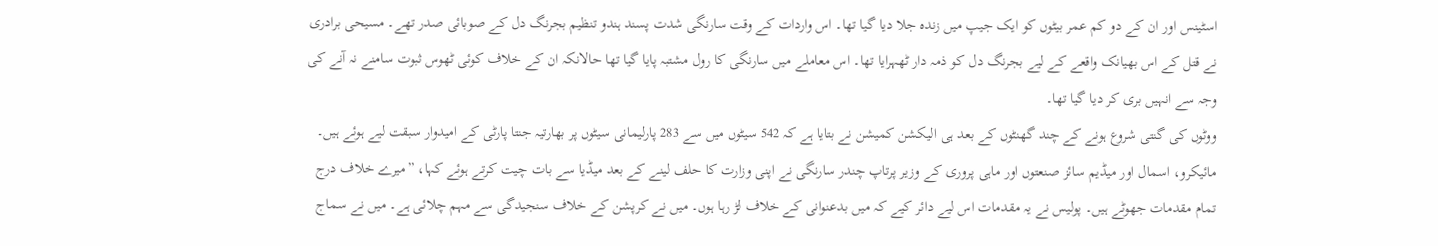اسٹینس اور ان کے دو کم عمر بیٹوں کو ایک جیپ میں زندہ جلا دیا گیا تھا۔ اس واردات کے وقت سارنگی شدت پسند ہندو تنظیم بجرنگ دل کے صوبائی صدر تھے۔ مسیحی برادری نے قتل کے اس بھیانک واقعے کے لیے بجرنگ دل کو ذمہ دار ٹھہرایا تھا۔ اس معاملے میں سارنگی کا رول مشتبہ پایا گیا تھا حالانکہ ان کے خلاف کوئی ٹھوس ثبوت سامنے نہ آنے کی وجہ سے انہیں بری کر دیا گیا تھا۔
ووٹوں کی گنتی شروع ہونے کے چند گھنٹوں کے بعد ہی الیکشن کمیشن نے بتایا ہے کہ 542 سیٹوں میں سے 283 پارلیمانی سیٹوں پر بھارتیہ جنتا پارٹی کے امیدوار سبقت لیے ہوئے ہیں۔
مائیکرو، اسمال اور میڈیم سائز صنعتوں اور ماہی پروری کے وزیر پرتاپ چندر سارنگی نے اپنی وزارت کا حلف لینے کے بعد میڈیا سے بات چیت کرتے ہوئے کہا، ”میرے خلاف درج تمام مقدمات جھوٹے ہیں۔ پولیس نے یہ مقدمات اس لیے دائر کیے کہ میں بدعنوانی کے خلاف لڑ رہا ہوں۔ میں نے کرپشن کے خلاف سنجیدگی سے مہم چلائی ہے۔ میں نے سماج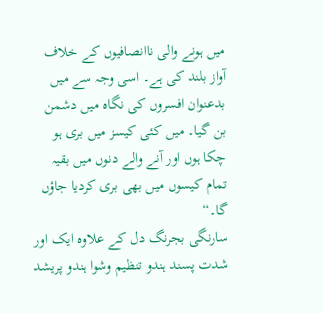میں ہونے والی ناانصافیوں کے خلاف آواز بلند کی ہے۔ اسی وجہ سے میں بدعنوان افسروں کی نگاہ میں دشمن بن گیا۔ میں کئی کیسز میں بری ہو چکا ہوں اور آنے والے دنوں میں بقیہ تمام کیسوں میں بھی بری کردیا جاؤں گا۔“
سارنگی بجرنگ دل کے علاوہ ایک اور شدت پسند ہندو تنظیم وشوا ہندو پریشد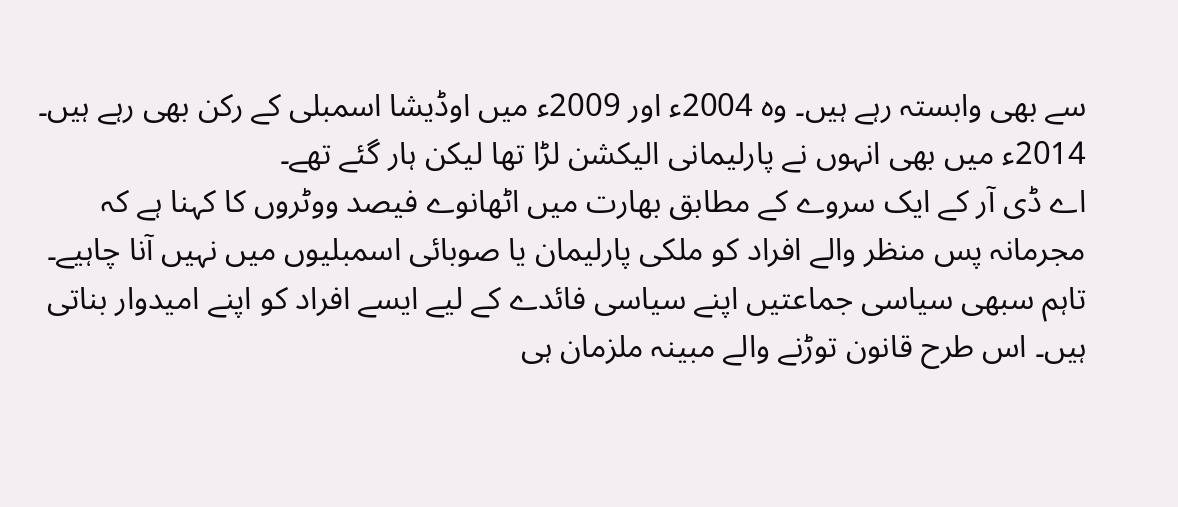سے بھی وابستہ رہے ہیں۔ وہ 2004ء اور 2009ء میں اوڈیشا اسمبلی کے رکن بھی رہے ہیں۔ 2014ء میں بھی انہوں نے پارلیمانی الیکشن لڑا تھا لیکن ہار گئے تھے۔
اے ڈی آر کے ایک سروے کے مطابق بھارت میں اٹھانوے فیصد ووٹروں کا کہنا ہے کہ مجرمانہ پس منظر والے افراد کو ملکی پارلیمان یا صوبائی اسمبلیوں میں نہیں آنا چاہیے۔ تاہم سبھی سیاسی جماعتیں اپنے سیاسی فائدے کے لیے ایسے افراد کو اپنے امیدوار بناتی ہیں۔ اس طرح قانون توڑنے والے مبینہ ملزمان ہی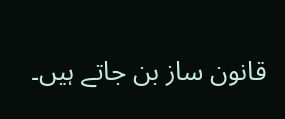قانون ساز بن جاتے ہیں۔